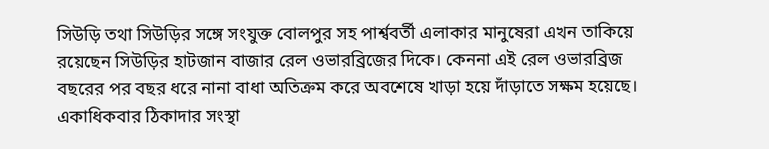সিউড়ি তথা সিউড়ির সঙ্গে সংযুক্ত বোলপুর সহ পার্শ্ববর্তী এলাকার মানুষেরা এখন তাকিয়ে রয়েছেন সিউড়ির হাটজান বাজার রেল ওভারব্রিজের দিকে। কেননা এই রেল ওভারব্রিজ বছরের পর বছর ধরে নানা বাধা অতিক্রম করে অবশেষে খাড়া হয়ে দাঁড়াতে সক্ষম হয়েছে। একাধিকবার ঠিকাদার সংস্থা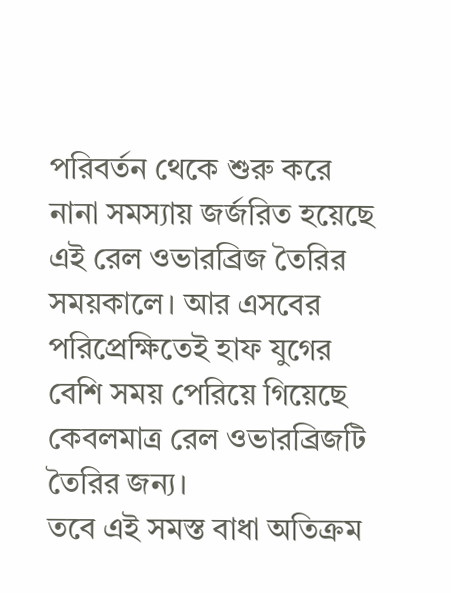পরিবর্তন থেকে শুরু করে নানা সমস্যায় জর্জরিত হয়েছে এই রেল ওভারব্রিজ তৈরির সময়কালে। আর এসবের পরিপ্রেক্ষিতেই হাফ যুগের বেশি সময় পেরিয়ে গিয়েছে কেবলমাত্র রেল ওভারব্রিজটি তৈরির জন্য।
তবে এই সমস্ত বাধা অতিক্রম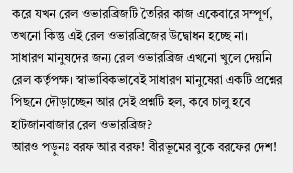করে যখন রেল ওভারব্রিজটি তৈরির কাজ একেবারে সম্পূর্ণ, তখনো কিন্তু এই রেল ওভারব্রিজের উদ্বোধন হচ্ছে না। সাধারণ মানুষদের জন্য রেল ওভারব্রিজ এখনো খুলে দেয়নি রেল কর্তৃপক্ষ। স্বাভাবিকভাবেই সাধারণ মানুষেরা একটি প্রশ্নের পিছনে দৌড়াচ্ছেন আর সেই প্রশ্নটি হল, কবে চালু হবে হাটজানবাজার রেল ওভারব্রিজ?
আরও পড়ুনঃ বরফ আর বরফ! বীরভূমের বুকে বরফের দেশ!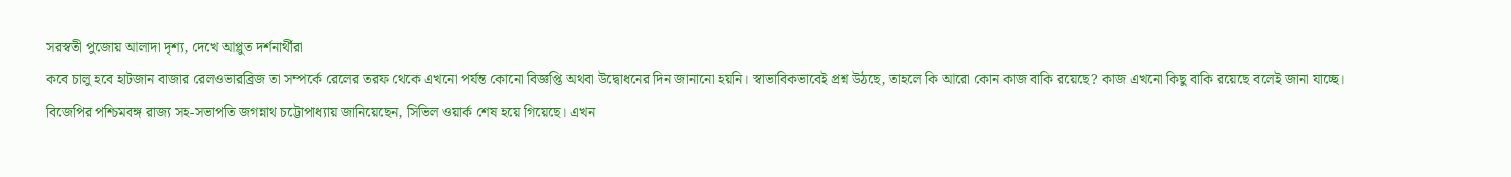সরস্বতী পুজোয় আলাদা দৃশ্য, দেখে আপ্লুত দর্শনার্থীরা
কবে চালু হবে হাটজান বাজার রেলওভারব্রিজ তা সম্পর্কে রেলের তরফ থেকে এখনো পর্যন্ত কোনো বিজ্ঞপ্তি অথবা উদ্বোধনের দিন জানানো হয়নি। স্বাভাবিকভাবেই প্রশ্ন উঠছে, তাহলে কি আরো কোন কাজ বাকি রয়েছে? কাজ এখনো কিছু বাকি রয়েছে বলেই জানা যাচ্ছে।
বিজেপির পশ্চিমবঙ্গ রাজ্য সহ-সভাপতি জগন্নাথ চট্টোপাধ্যায় জানিয়েছেন, সিভিল ওয়ার্ক শেষ হয়ে গিয়েছে। এখন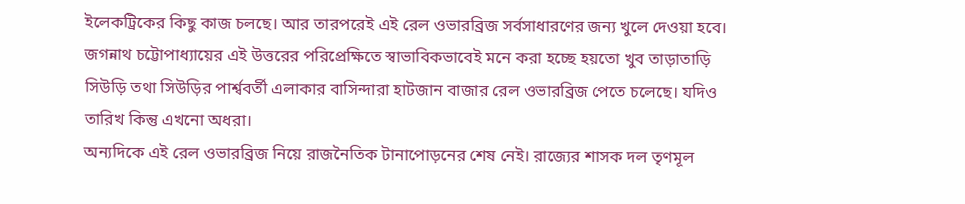ইলেকট্রিকের কিছু কাজ চলছে। আর তারপরেই এই রেল ওভারব্রিজ সর্বসাধারণের জন্য খুলে দেওয়া হবে। জগন্নাথ চট্টোপাধ্যায়ের এই উত্তরের পরিপ্রেক্ষিতে স্বাভাবিকভাবেই মনে করা হচ্ছে হয়তো খুব তাড়াতাড়ি সিউড়ি তথা সিউড়ির পার্শ্ববর্তী এলাকার বাসিন্দারা হাটজান বাজার রেল ওভারব্রিজ পেতে চলেছে। যদিও তারিখ কিন্তু এখনো অধরা।
অন্যদিকে এই রেল ওভারব্রিজ নিয়ে রাজনৈতিক টানাপোড়নের শেষ নেই। রাজ্যের শাসক দল তৃণমূল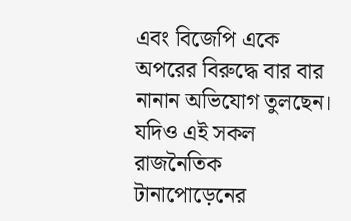এবং বিজেপি একে অপরের বিরুদ্ধে বার বার নানান অভিযোগ তুলছেন। যদিও এই সকল রাজনৈতিক টানাপোড়েনের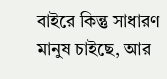বাইরে কিন্তু সাধারণ মানুষ চাইছে, আর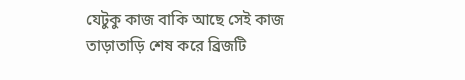যেটুকু কাজ বাকি আছে সেই কাজ তাড়াতাড়ি শেষ করে ব্রিজটি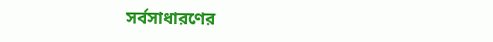সর্বসাধারণের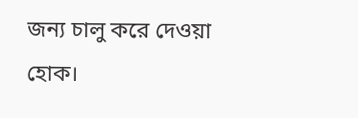জন্য চালু করে দেওয়া হোক।